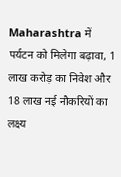Maharashtra में पर्यटन को मिलेगा बढ़ावा, 1 लाख करोड़ का निवेश और 18 लाख नई नौकरियों का लक्ष्य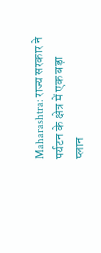Maharashtra: राज्य सरकार ने पर्यटन के क्षेत्र में एक बड़ा प्लान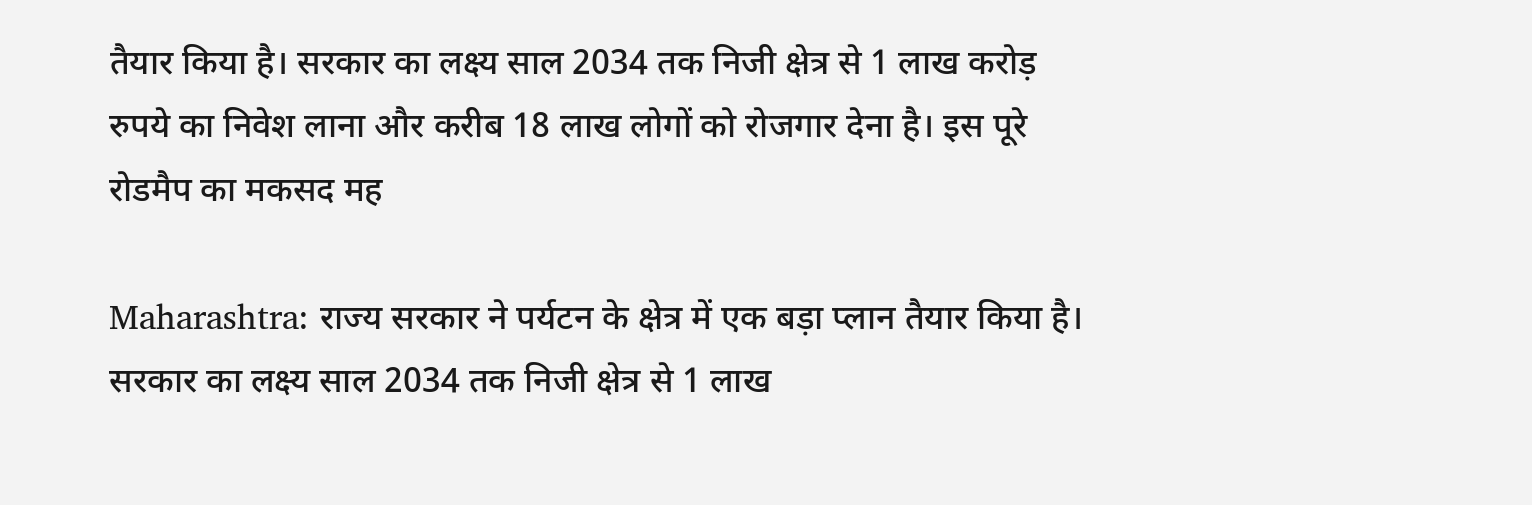तैयार किया है। सरकार का लक्ष्य साल 2034 तक निजी क्षेत्र से 1 लाख करोड़ रुपये का निवेश लाना और करीब 18 लाख लोगों को रोजगार देना है। इस पूरे रोडमैप का मकसद मह

Maharashtra: राज्य सरकार ने पर्यटन के क्षेत्र में एक बड़ा प्लान तैयार किया है। सरकार का लक्ष्य साल 2034 तक निजी क्षेत्र से 1 लाख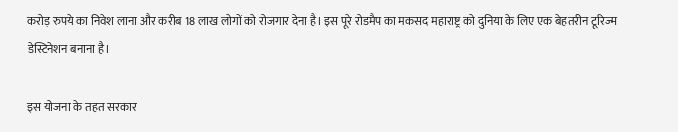करोड़ रुपये का निवेश लाना और करीब 18 लाख लोगों को रोजगार देना है। इस पूरे रोडमैप का मकसद महाराष्ट्र को दुनिया के लिए एक बेहतरीन टूरिज्म डेस्टिनेशन बनाना है।

इस योजना के तहत सरकार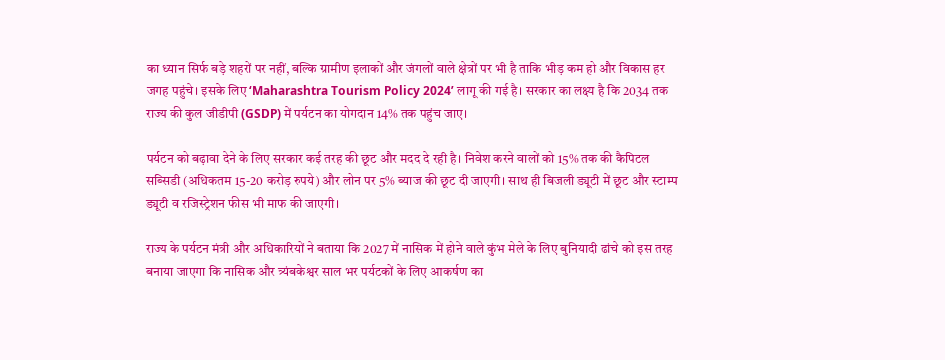का ध्यान सिर्फ बड़े शहरों पर नहीं, बल्कि ग्रामीण इलाकों और जंगलों वाले क्षेत्रों पर भी है ताकि भीड़ कम हो और विकास हर जगह पहुंचे। इसके लिए ‘Maharashtra Tourism Policy 2024’ लागू की गई है। सरकार का लक्ष्य है कि 2034 तक राज्य की कुल जीडीपी (GSDP) में पर्यटन का योगदान 14% तक पहुंच जाए।

पर्यटन को बढ़ावा देने के लिए सरकार कई तरह की छूट और मदद दे रही है। निवेश करने वालों को 15% तक की कैपिटल सब्सिडी (अधिकतम 15-20 करोड़ रुपये) और लोन पर 5% ब्याज की छूट दी जाएगी। साथ ही बिजली ड्यूटी में छूट और स्टाम्प ड्यूटी व रजिस्ट्रेशन फीस भी माफ की जाएगी।

राज्य के पर्यटन मंत्री और अधिकारियों ने बताया कि 2027 में नासिक में होने वाले कुंभ मेले के लिए बुनियादी ढांचे को इस तरह बनाया जाएगा कि नासिक और त्र्यंबकेश्वर साल भर पर्यटकों के लिए आकर्षण का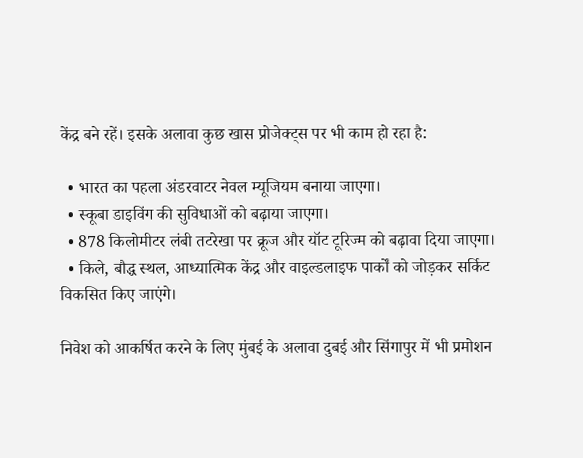केंद्र बने रहें। इसके अलावा कुछ खास प्रोजेक्ट्स पर भी काम हो रहा है:

  • भारत का पहला अंडरवाटर नेवल म्यूजियम बनाया जाएगा।
  • स्कूबा डाइविंग की सुविधाओं को बढ़ाया जाएगा।
  • 878 किलोमीटर लंबी तटरेखा पर क्रूज और यॉट टूरिज्म को बढ़ावा दिया जाएगा।
  • किले, बौद्ध स्थल, आध्यात्मिक केंद्र और वाइल्डलाइफ पार्कों को जोड़कर सर्किट विकसित किए जाएंगे।

निवेश को आकर्षित करने के लिए मुंबई के अलावा दुबई और सिंगापुर में भी प्रमोशन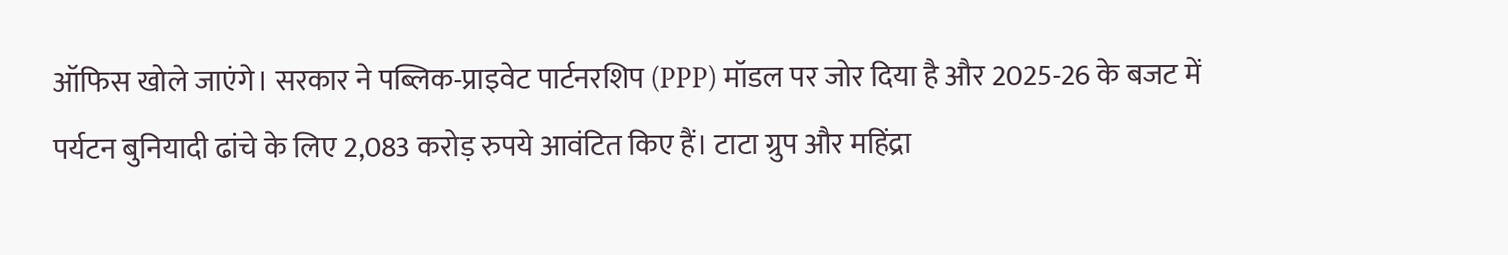ऑफिस खोले जाएंगे। सरकार ने पब्लिक-प्राइवेट पार्टनरशिप (PPP) मॉडल पर जोर दिया है और 2025-26 के बजट में पर्यटन बुनियादी ढांचे के लिए 2,083 करोड़ रुपये आवंटित किए हैं। टाटा ग्रुप और महिंद्रा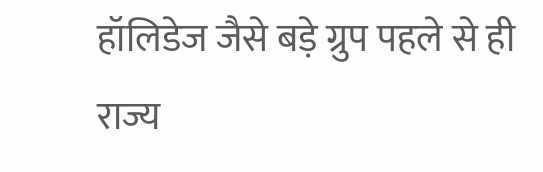हॉलिडेज जैसे बड़े ग्रुप पहले से ही राज्य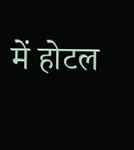में होटल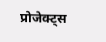प्रोजेक्ट्स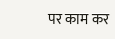पर काम कर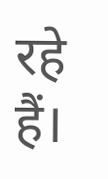रहे हैं।